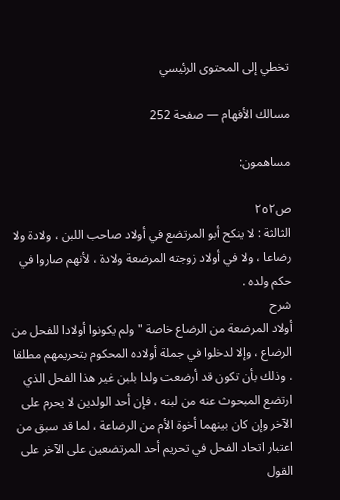تخطي إلى المحتوى الرئيسي

مسالك الأفهام — صفحة 252

مساهمون:

ص٢٥٢
الثالثة : لا ينكح أبو المرتضع في أولاد صاحب اللبن ، ولادة ولا رضاعا ، ولا في أولاد زوجته المرضعة ولادة ، لأنهم صاروا في حكم ولده .
شرح
أولاد المرضعة من الرضاع خاصة " ولم يكونوا أولادا للفحل من الرضاع ، وإلا لدخلوا في جملة أولاده المحكوم بتحريمهم مطلقا . وذلك بأن تكون قد أرضعت ولدا بلبن غير هذا الفحل الذي ارتضع المبحوث عنه من لبنه ، فإن أحد الولدين لا يحرم على الآخر وإن كان بينهما أخوة الأم من الرضاعة ، لما قد سبق من اعتبار اتحاد الفحل في تحريم أحد المرتضعين على الآخر على القول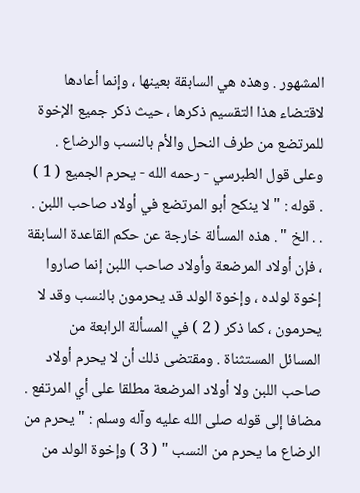المشهور . وهذه هي السابقة بعينها ، وإنما أعادها لاقتضاء هذا التقسيم ذكرها ، حيث ذكر جميع الإخوة للمرتضع من طرف النحل والأم بالنسب والرضاع . وعلى قول الطبرسي - رحمه الله - يحرم الجميع ( 1 ) . قوله : " لا ينكح أبو المرتضع في أولاد صاحب اللبن . . . الخ " . هذه المسألة خارجة عن حكم القاعدة السابقة ، فإن أولاد المرضعة وأولاد صاحب اللبن إنما صاروا إخوة لولده ، وإخوة الولد قد يحرمون بالنسب وقد لا يحرمون ، كما ذكر ( 2 ) في المسألة الرابعة من المسائل المستثناة . ومقتضى ذلك أن لا يحرم أولاد صاحب اللبن ولا أولاد المرضعة مطلقا على أي المرتفع . مضافا إلى قوله صلى الله عليه وآله وسلم : " يحرم من الرضاع ما يحرم من النسب " ( 3 ) وإخوة الولد من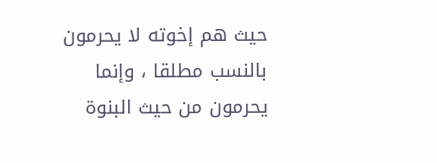حيث هم إخوته لا يحرمون بالنسب مطلقا ، وإنما يحرمون من حيث البنوة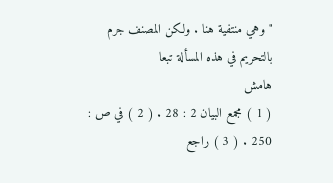" وهي منتفية هنا . ولكن المصنف جرم بالتحريم في هذه المسألة تبعا
هامش
( 1 ) مجمع البيان 2 : 28 . ( 2 ) في ص : 250 . ( 3 ) راجع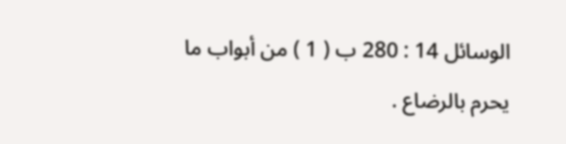الوسائل 14 : 280 ب ( 1 ) من أبواب ما يحرم بالرضاع .